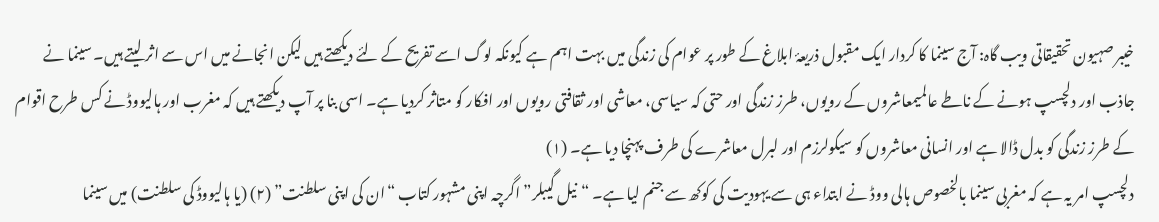خیبر صہیون تحقیقاتی ویب گاہ: آج سینما کا کردار ایک مقبول ذریعۂ ابلاغ کے طور پر عوام کی زندگی میں بہت اہم ہے کیونکہ لوگ اسے تفریح کے لئے دیکھتے ہیں لیکن انجانے میں اس سے اثر لیتے ہیں۔ سینما نے جاذب اور دلچسپ ہونے کے ناطے عالمیمعاشروں کے رویوں، طرز زندگی اور حتی کہ سیاسی، معاشی اور ثقافتی رویوں اور افکار کو متاثر کردیا ہے۔ اسی بنا پر آپ دیکھتے ہیں کہ مغرب اور ہالیووڈ نے کس طرح اقوام کے طرز زندگی کو بدل ڈالا ہے اور انسانی معاشروں کو سیکولرزم اور لبرل معاشرے کی طرف پہنچا دیا ہے۔ (۱)
دلچسپ امر یہ ہے کہ مغربی سینما بالخصوص ہالی ووڈ نے ابتداء ہی سے یہودیت کی کوکھ سے جنم لیا ہے۔ “نیل گیبلر” اگرچہ اپنی مشہور کتاب “ان کی اپنی سلطنت” (۲) (یا ہالیووڈ کی سلطنت) میں سینما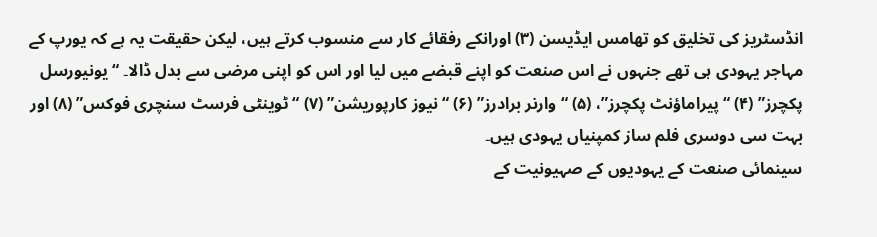انڈسٹریز کی تخلیق کو تھامس ایڈیسن (۳) اورانکے رفقائے کار سے منسوب کرتے ہیں، لیکن حقیقت یہ ہے کہ یورپ کے مہاجر یہودی ہی تھے جنہوں نے اس صنعت کو اپنے قبضے میں لیا اور اس کو اپنی مرضی سے بدل ڈالا۔ “یونیورسل پکچرز” (۴) “پیراماؤنٹ پکچرز”، (۵) “وارنر برادرز” (۶) “نیوز کارپوریشن” (۷) “ٹوینٹی فرسٹ سنچری فوکس” (۸) اور بہت سی دوسری فلم ساز کمپنیاں یہودی ہیں۔
سینمائی صنعت کے یہودیوں کے صہیونیت کے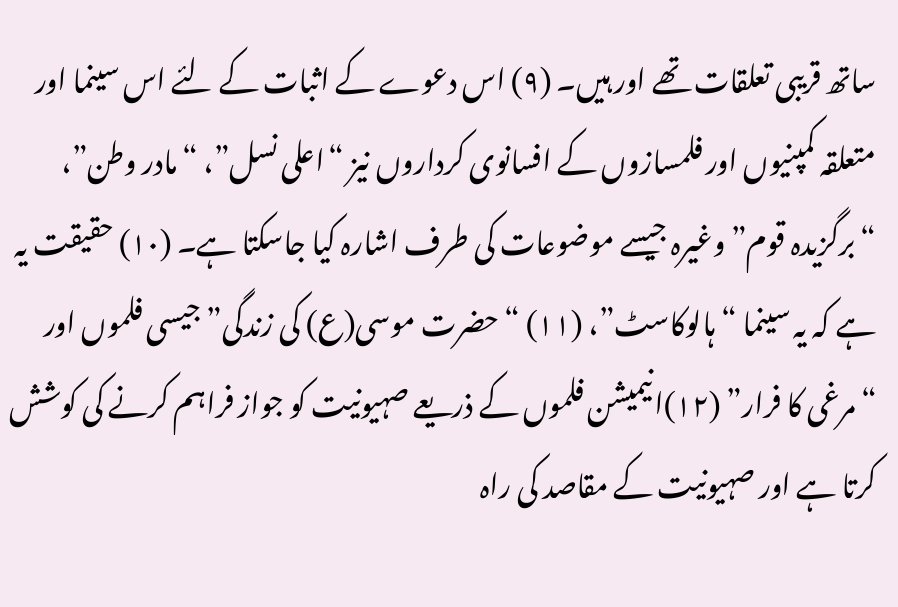ساتھ قریبی تعلقات تھے اور ہیں۔ (۹) اس دعوے کے اثبات کے لئے اس سینما اور متعلقہ کمپنیوں اور فلمسازوں کے افسانوی کرداروں نیز “اعلی نسل”، “مادر وطن”، “برگزیدہ قوم” وغیرہ جیسے موضوعات کی طرف اشارہ کیا جاسکتا ہے۔ (۱۰) حقیقت یہ ہے کہ یہ سینما “ہالوکاسٹ”، (۱۱) “حضرت موسی(ع) کی زندگی” جیسی فلموں اور “مرغی کا فرار” (۱۲)انیمیشن فلموں کے ذریعے صہیونیت کو جواز فراہم کرنے کی کوشش کرتا ہے اور صہیونیت کے مقاصد کی راہ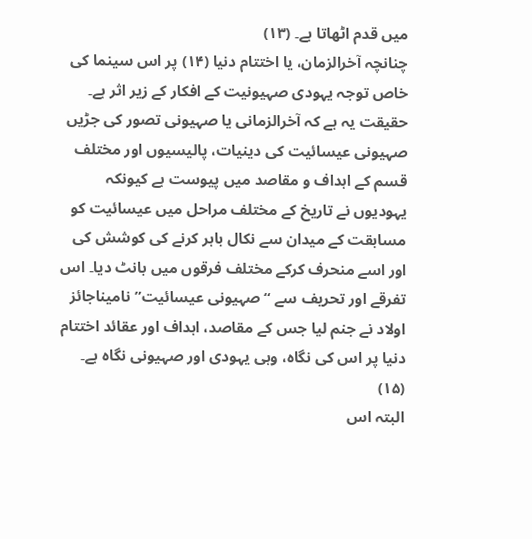میں قدم اٹھاتا ہے۔ (۱۳)
چنانچہ آخرالزمان، یا اختتام دنیا (۱۴) پر اس سینما کی خاص توجہ یہودی صہیونیت کے افکار کے زیر اثر ہے۔ حقیقت یہ ہے کہ آخرالزمانی یا صہیونی تصور کی جڑیں صہیونی عیسائیت کی دینیات، پالیسیوں اور مختلف قسم کے اہداف و مقاصد میں پیوست ہے کیونکہ یہودیوں نے تاریخ کے مختلف مراحل میں عیسائیت کو مسابقت کے میدان سے نکال باہر کرنے کی کوشش کی اور اسے منحرف کرکے مختلف فرقوں میں بانٹ دیا۔ اس تفرقے اور تحریف سے “صہیونی عیسائیت” نامیناجائز اولاد نے جنم لیا جس کے مقاصد، اہداف اور عقائد اختتام دنیا پر اس کی نگاہ، وہی یہودی اور صہیونی نگاہ ہے۔ (۱۵)
البتہ اس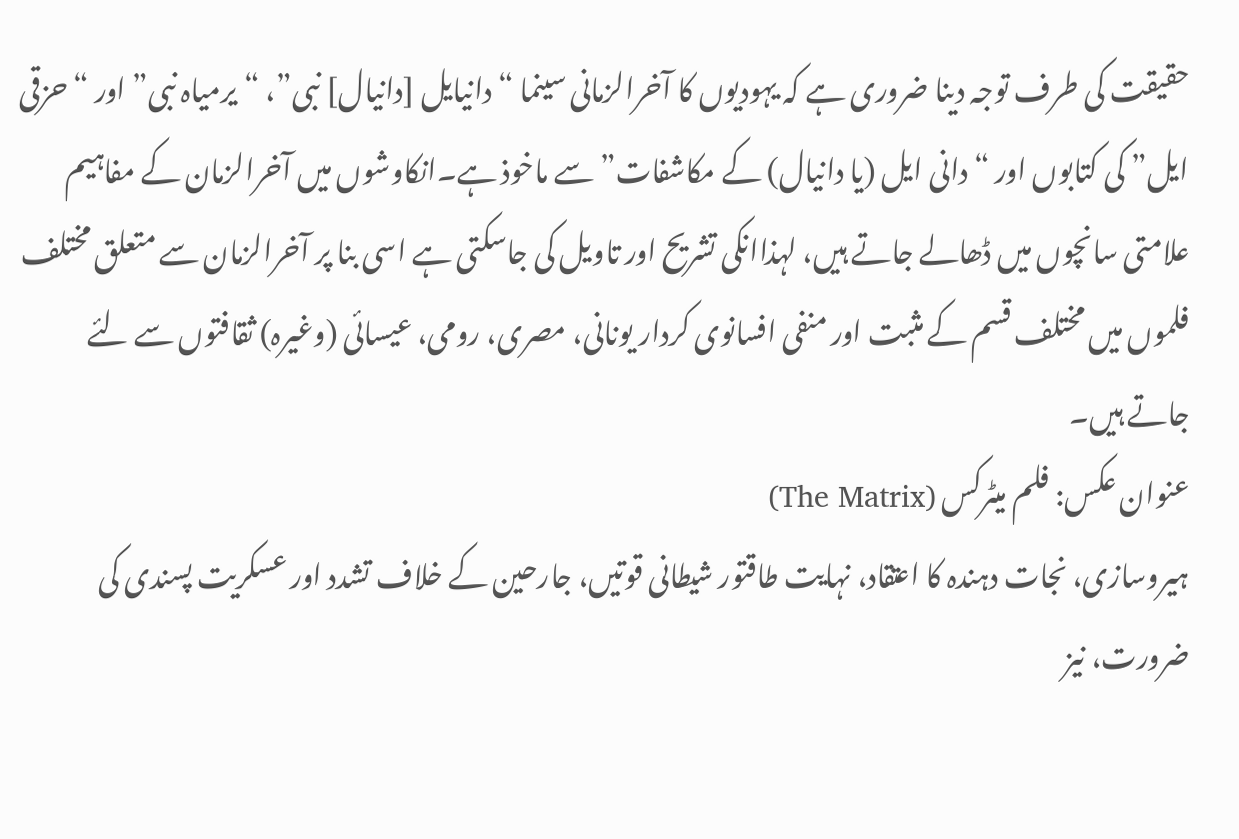حقیقت کی طرف توجہ دینا ضروری ہے کہ یہودیوں کا آخرالزمانی سینما “دانیایل [دانیال] نبی”، “یرمیاہ نبی” اور “حزقی ایل” کی کتابوں اور “دانی ایل (یا دانیال) کے مکاشفات” سے ماخوذ ہے۔انکاوشوں میں آخرالزمان کے مفاہیم علامتی سانچوں میں ڈھالے جاتے ہیں، لہذاانکی تشریح اور تاویل کی جاسکتی ہے اسی بنا پر آخرالزمان سے متعلق مختلف فلموں میں مختلف قسم کے مثبت اور منفی افسانوی کردار یونانی، مصری، رومی، عیسائی (وغیرہ) ثقافتوں سے لئے جاتے ہیں۔
عنوان عکس: فلم میٹرکس (The Matrix)
ہیروسازی، نجات دہندہ کا اعتقاد، نہایت طاقتور شیطانی قوتیں، جارحین کے خلاف تشدد اور عسکریت پسندی کی ضرورت، نیز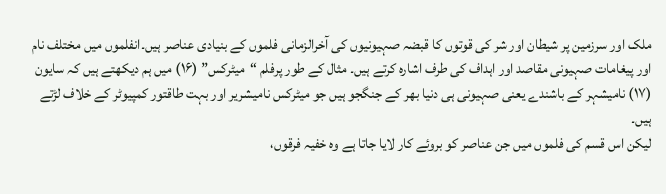ملک اور سرزمین پر شیطان اور شر کی قوتوں کا قبضہ صہیونیوں کی آخرالزمانی فلموں کے بنیادی عناصر ہیں۔انفلموں میں مختلف نام اور پیغامات صہیونی مقاصد اور اہداف کی طرف اشارہ کرتے ہیں۔ مثال کے طور پرفلم “میٹرکس” (۱۶) میں ہم دیکھتے ہیں کہ سایون (۱۷) نامیشہر کے باشندے یعنی صہیونی ہی دنیا بھر کے جنگجو ہیں جو میٹرکس نامیشریر اور بہت طاقتور کمپیوٹر کے خلاف لڑتے ہیں۔
لیکن اس قسم کی فلموں میں جن عناصر کو بروئے کار لایا جاتا ہے وہ خفیہ فرقوں،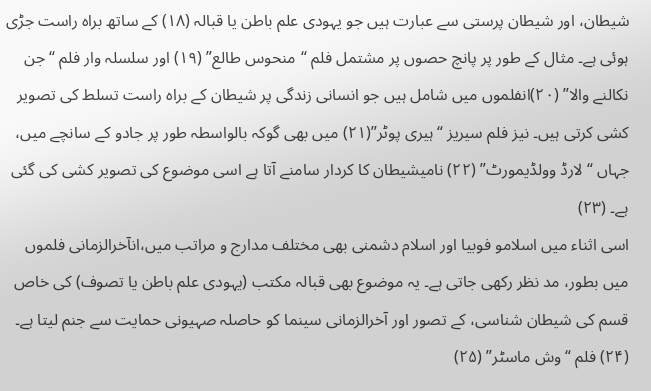شیطان، اور شیطان پرستی سے عبارت ہیں جو یہودی علم باطن یا قبالہ (۱۸) کے ساتھ براہ راست جڑی ہوئی ہے۔ مثال کے طور پر پانچ حصوں پر مشتمل فلم “منحوس طالع” (۱۹) اور سلسلہ وار فلم “جن نکالنے والا” (۲۰)انفلموں میں شامل ہیں جو انسانی زندگی پر شیطان کے براہ راست تسلط کی تصویر کشی کرتی ہیں۔ نیز فلم سیریز “ہیری پوٹر”(۲۱) میں بھی گوکہ بالواسطہ طور پر جادو کے سانچے میں، جہاں “لارڈ وولڈیمورٹ” (۲۲) نامیشیطان کا کردار سامنے آتا ہے اسی موضوع کی تصویر کشی کی گئی ہے۔ (۲۳)
اسی اثناء میں اسلامو فوبیا اور اسلام دشمنی بھی مختلف مدارج و مراتب میں،انآخرالزمانی فلموں میں بطور، مد نظر رکھی جاتی ہے۔ یہ موضوع بھی قبالہ مکتب (یہودی علم باطن یا تصوف) کی خاص قسم کی شیطان شناسی، کے تصور اور آخرالزمانی سینما کو حاصلہ صہیونی حمایت سے جنم لیتا ہے۔ (۲۴) فلم “وش ماسٹر” (۲۵)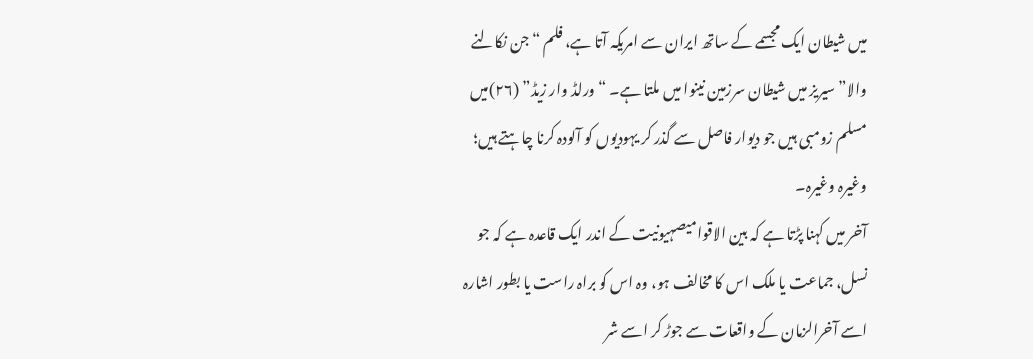میں شیطان ایک مجسمے کے ساتھ ایران سے امریکہ آتا ہے، فلم “جن نکالنے والا” سیریز میں شیطان سرزمین نینوا میں ملتا ہے۔ “ورلڈ وار زیڈ” (۲۶)میں مسلم زومبی ہیں جو دیوار فاصل سے گذر کر یہودیوں کو آلودہ کرنا چاہتے ہیں؛ وغیرہ وغیرہ۔
آخر میں کہنا پڑتا ہے کہ بین الاقوامیصہیونیت کے اندر ایک قاعدہ ہے کہ جو نسل، جماعت یا ملک اس کا مخالف ہو، وہ اس کو براہ راست یا بطور اشارہ اسے آخرالزمان کے واقعات سے جوڑ کر اسے شر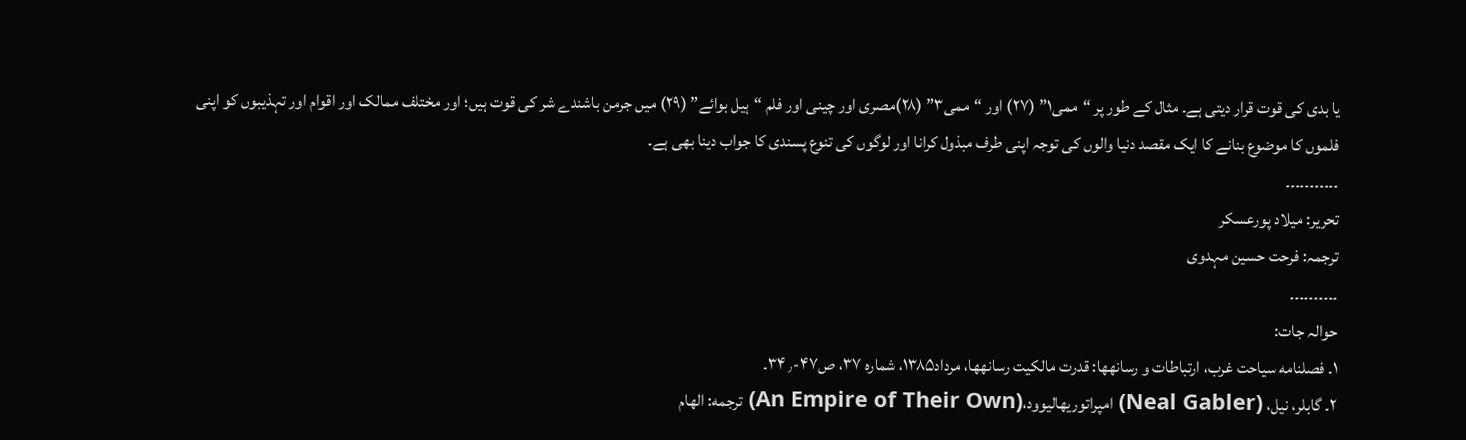یا بدی کی قوت قرار دیتی ہے۔ مثال کے طور پر “ممی۱” (۲۷) اور “ممی۳” (۲۸)مصری اور چینی اور فلم “ہیل بوائے” (۲۹) میں جرمن باشندے شر کی قوت ہیں؛ اور مختلف ممالک اور اقوام اور تہذیبوں کو اپنی فلموں کا موضوع بنانے کا ایک مقصد دنیا والوں کی توجہ اپنی طرف مبذول کرانا اور لوگوں کی تنوع پسندی کا جواب دینا بھی ہے۔
۔۔۔۔۔۔۔۔۔۔۔
تحریر: میلاد پورعسکر
ترجمہ: فرحت حسین مہدوی
۔۔۔۔۔۔۔۔۔۔
حوالہ جات:
۱۔ فصلنامه سیاحت غرب، ارتباطات و رسانهها: قدرت مالکیت رسانهها، مرداد۱۳۸۵، شماره ۳۷، ص۴۷-۳۴٫۔
۲۔ گابلر، نیل، (Neal Gabler) امپراتوریهالیوود،(An Empire of Their Own) ترجمه: الهام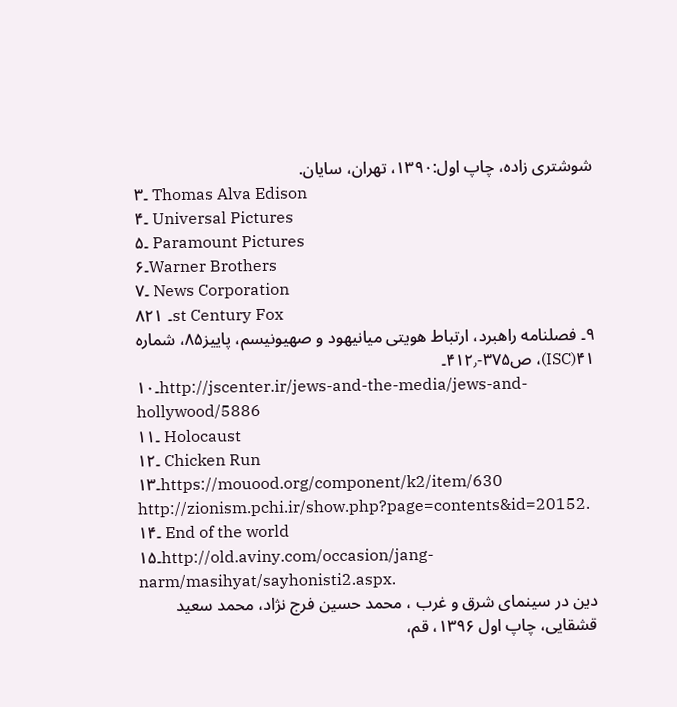شوشتری زاده، چاپ اول:۱۳۹۰، تهران، سایان.
۳۔ Thomas Alva Edison
۴۔ Universal Pictures
۵۔ Paramount Pictures
۶۔Warner Brothers
۷۔ News Corporation
۸۔ ۲۱st Century Fox
۹۔ فصلنامه راهبرد، ارتباط هویتی میانیهود و صهیونیسم، پاییز۸۵، شماره ۴۱(ISC)، ص۳۷۵-۴۱۲٫۔
۱۰۔http://jscenter.ir/jews-and-the-media/jews-and-hollywood/5886
۱۱۔ Holocaust
۱۲۔ Chicken Run
۱۳۔https://mouood.org/component/k2/item/630
http://zionism.pchi.ir/show.php?page=contents&id=20152.
۱۴۔ End of the world
۱۵۔http://old.aviny.com/occasion/jang-narm/masihyat/sayhonisti2.aspx.
دین در سینمای شرق و غرب ، محمد حسین فرج نژاد، محمد سعید قشقایی، چاپ اول ۱۳۹۶، قم،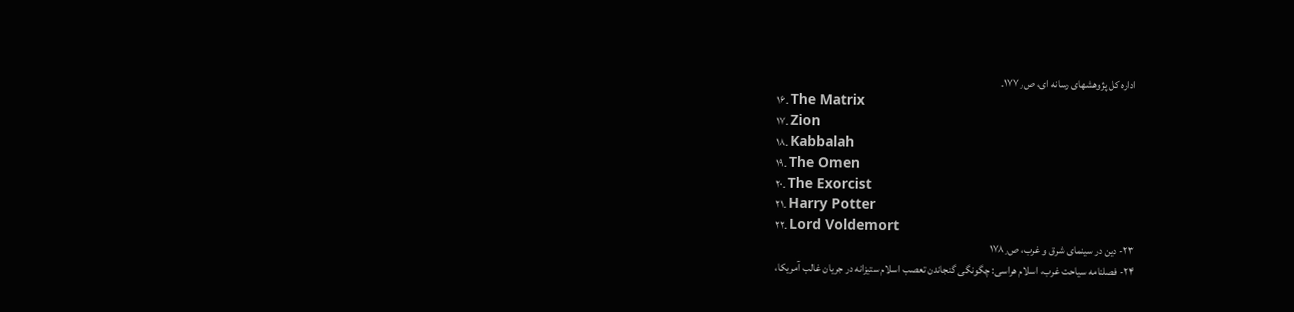اداره کل پژوهشهای رسانه ای، ص۱۷۷٫۔
۱۶۔ The Matrix
۱۷۔ Zion
۱۸۔ Kabbalah
۱۹۔ The Omen
۲۰۔ The Exorcist
۲۱۔ Harry Potter
۲۲۔ Lord Voldemort
۲۳- دین در سینمای شرق و غرب، ص۱۷۸٫
۲۴- فصلنامه سیاحت غرب، اسلام هراسی: چگونگی گنجاندن تعصب اسلام ستیزانه در جریان غالب آمریکا،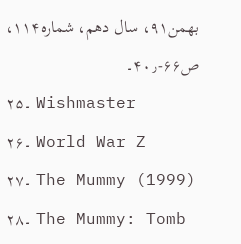بهمن۹۱، سال دهم، شماره۱۱۴، ص۶۶-۴۰٫۔
۲۵۔ Wishmaster
۲۶۔ World War Z
۲۷۔ The Mummy (1999)
۲۸۔ The Mummy: Tomb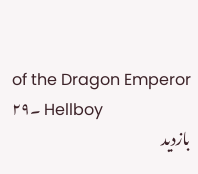of the Dragon Emperor
۲۹۔ Hellboy
بازدید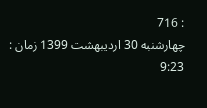: 716
چهارشنبه 30 ارديبهشت 1399 زمان : 9:23